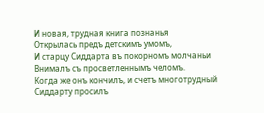И новая, трудная книга познанья
Открылась предъ детскимъ умомъ,
И старцу Сиддарта въ покорномъ молчаньи
Внималъ съ просветленнымъ челомъ.
Когда же онъ кончилъ, и счетъ многотрудный
Сиддарту просилъ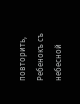повторить,
Ребенокъ съ небесной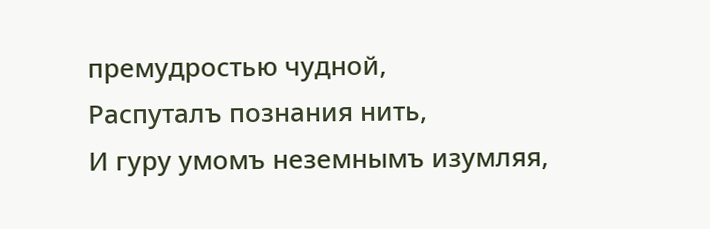премудростью чудной,
Распуталъ познания нить,
И гуру умомъ неземнымъ изумляя,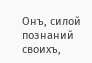Онъ, силой познаний своихъ,